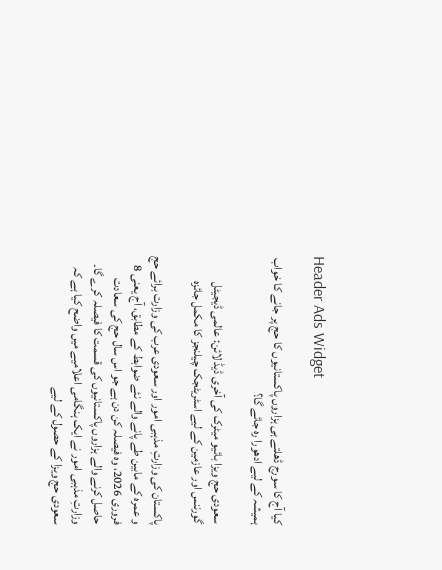Header Ads Widget

کیا آج کا سورج ڈھلتے ہی ہزاروں پاکستانیوں کا حج پر جانے کا خواب ہمیشہ کے لیے ادھورا رہ جائے گا؟

سعودی حج ویزا بائیو میٹرک کی آخری ڈیڈ لائن: عالمی ڈیجیٹل گورننس اور عازمین کے لیے اسٹریٹجک چیلنجز کا مکمل جائزہ

پاکستان کی وزارتِ مذہبی امور اور سعودی عرب کی وزارت برائے حج و عمرہ کے مابین طے پانے والے نئے ضوابط کے مطابق، آج یعنی 8 فروری 2026، وہ فیصلہ کن دن ہے جو اس سال حج کی سعادت حاصل کرنے والے ہزاروں پاکستانیوں کی قسمت کا فیصلہ کرے گا۔ وزارتِ مذہبی امور نے ایک ہنگامی اعلامیے میں واضح کیا ہے کہ سعودی حج ویزا کے حصول کے لیے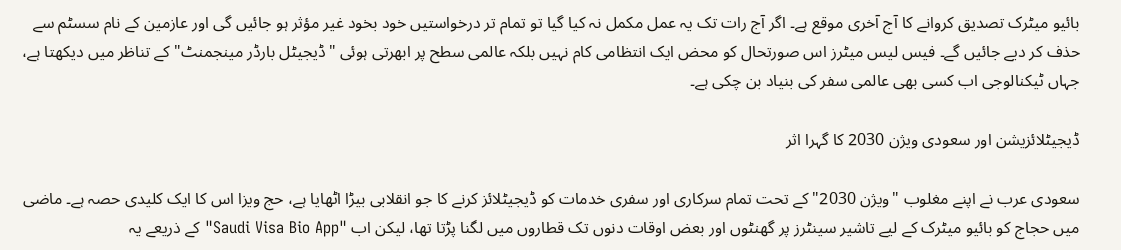بائیو میٹرک تصدیق کروانے کا آج آخری موقع ہے۔ اگر آج رات تک یہ عمل مکمل نہ کیا گیا تو تمام تر درخواستیں خود بخود غیر مؤثر ہو جائیں گی اور عازمین کے نام سسٹم سے حذف کر دیے جائیں گے۔ فیس لیس میٹرز اس صورتحال کو محض ایک انتظامی کام نہیں بلکہ عالمی سطح پر ابھرتی ہوئی "ڈیجیٹل بارڈر مینجمنٹ" کے تناظر میں دیکھتا ہے، جہاں ٹیکنالوجی اب کسی بھی عالمی سفر کی بنیاد بن چکی ہے۔

ڈیجیٹلائزیشن اور سعودی ویژن 2030 کا گہرا اثر

سعودی عرب نے اپنے مغلوب "ویژن 2030" کے تحت تمام سرکاری اور سفری خدمات کو ڈیجیٹلائز کرنے کا جو انقلابی بیڑا اٹھایا ہے، حج ویزا اس کا ایک کلیدی حصہ ہے۔ ماضی میں حجاج کو بائیو میٹرک کے لیے تاشیر سینٹرز پر گھنٹوں اور بعض اوقات دنوں تک قطاروں میں لگنا پڑتا تھا، لیکن اب "Saudi Visa Bio App" کے ذریعے یہ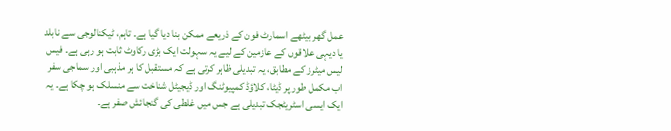عمل گھر بیٹھے اسمارٹ فون کے ذریعے ممکن بنا دیا گیا ہے۔ تاہم، ٹیکنالوجی سے نابلد یا دیہی علاقوں کے عازمین کے لیے یہ سہولت ایک بڑی رکاوٹ ثابت ہو رہی ہے۔ فیس لیس میٹرز کے مطابق، یہ تبدیلی ظاہر کرتی ہے کہ مستقبل کا ہر مذہبی اور سماجی سفر اب مکمل طور پر ڈیٹا، کلاؤڈ کمپیوٹنگ اور ڈیجیٹل شناخت سے منسلک ہو چکا ہے۔ یہ ایک ایسی اسٹریٹجک تبدیلی ہے جس میں غلطی کی گنجائش صفر ہے۔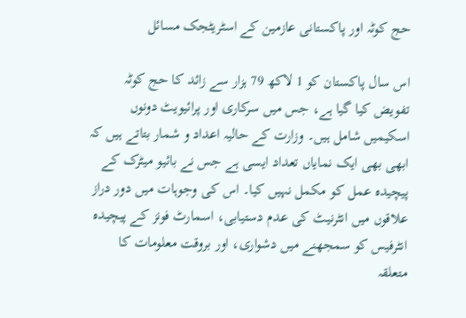حج کوٹہ اور پاکستانی عازمین کے اسٹریٹجک مسائل

اس سال پاکستان کو 1 لاکھ 79 ہزار سے زائد کا حج کوٹہ تفویض کیا گیا ہے، جس میں سرکاری اور پرائیویٹ دونوں اسکیمیں شامل ہیں۔ وزارت کے حالیہ اعداد و شمار بتاتے ہیں کہ ابھی بھی ایک نمایاں تعداد ایسی ہے جس نے بائیو میٹرک کے پیچیدہ عمل کو مکمل نہیں کیا۔ اس کی وجوہات میں دور دراز علاقوں میں انٹرنیٹ کی عدم دستیابی، اسمارٹ فونز کے پیچیدہ انٹرفیس کو سمجھنے میں دشواری، اور بروقت معلومات کا متعلقہ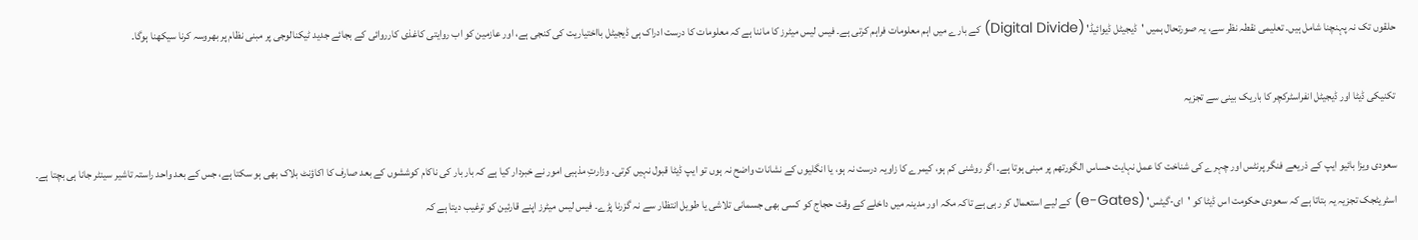حلقوں تک نہ پہنچنا شامل ہیں۔ تعلیمی نقطہ نظر سے، یہ صورتحال ہمیں 'ڈیجیٹل ڈیوائیڈ' (Digital Divide) کے بارے میں اہم معلومات فراہم کرتی ہے۔ فیس لیس میٹرز کا ماننا ہے کہ معلومات کا درست ادراک ہی ڈیجیٹل بااختیاریت کی کنجی ہے، اور عازمین کو اب روایتی کاغذی کارروائی کے بجائے جدید ٹیکنالوجی پر مبنی نظام پر بھروسہ کرنا سیکھنا ہوگا۔

تکنیکی ڈیٹا اور ڈیجیٹل انفراسٹرکچر کا باریک بینی سے تجزیہ

سعودی ویزا بائیو ایپ کے ذریعے فنگر پرنٹس اور چہرے کی شناخت کا عمل نہایت حساس الگورتھم پر مبنی ہوتا ہے۔ اگر روشنی کم ہو، کیمرے کا زاویہ درست نہ ہو، یا انگلیوں کے نشانات واضح نہ ہوں تو ایپ ڈیٹا قبول نہیں کرتی۔ وزارتِ مذہبی امور نے خبردار کیا ہے کہ بار بار کی ناکام کوششوں کے بعد صارف کا اکاؤنٹ بلاک بھی ہو سکتا ہے، جس کے بعد واحد راستہ تاشیر سینٹر جانا ہی بچتا ہے۔ اسٹریٹجک تجزیہ یہ بتاتا ہے کہ سعودی حکومت اس ڈیٹا کو 'ای-گیٹس' (e-Gates) کے لیے استعمال کر رہی ہے تاکہ مکہ اور مدینہ میں داخلے کے وقت حجاج کو کسی بھی جسمانی تلاشی یا طویل انتظار سے نہ گزرنا پڑے۔ فیس لیس میٹرز اپنے قارئین کو ترغیب دیتا ہے کہ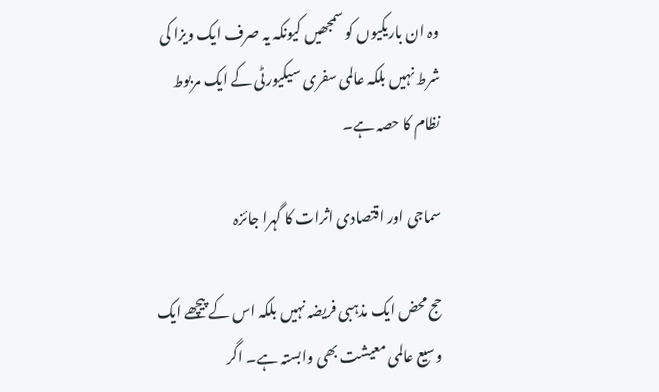وہ ان باریکیوں کو سمجھیں کیونکہ یہ صرف ایک ویزا کی شرط نہیں بلکہ عالمی سفری سیکیورٹی کے ایک مربوط نظام کا حصہ ہے۔

سماجی اور اقتصادی اثرات کا گہرا جائزہ

حج محض ایک مذہبی فریضہ نہیں بلکہ اس کے پیچھے ایک وسیع عالمی معیشت بھی وابستہ ہے۔ اگر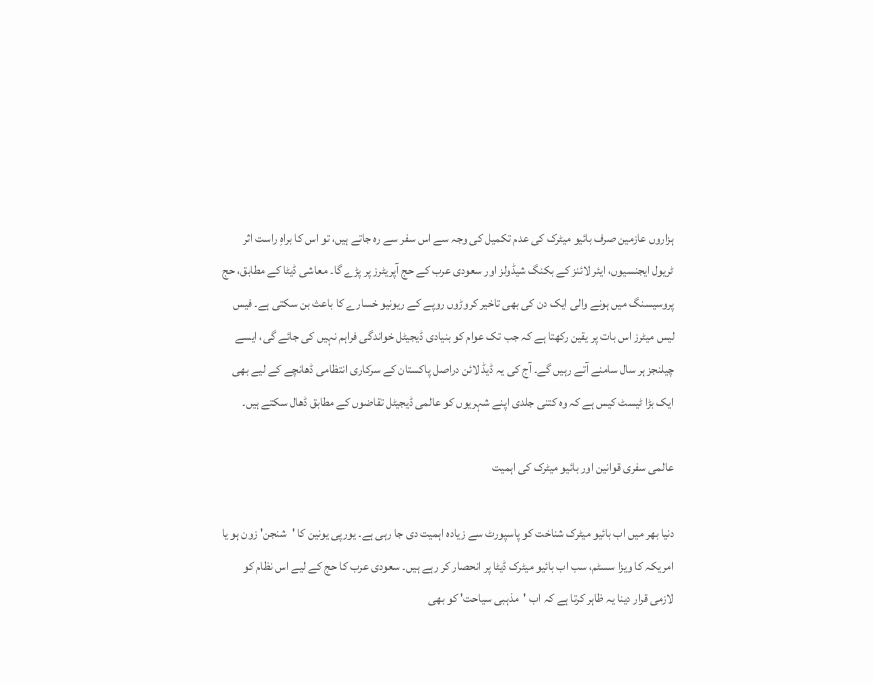ہزاروں عازمین صرف بائیو میٹرک کی عدم تکمیل کی وجہ سے اس سفر سے رہ جاتے ہیں، تو اس کا براہِ راست اثر ٹریول ایجنسیوں، ایئر لائنز کے بکنگ شیڈولز اور سعودی عرب کے حج آپریٹرز پر پڑے گا۔ معاشی ڈیٹا کے مطابق، حج پروسیسنگ میں ہونے والی ایک دن کی بھی تاخیر کروڑوں روپے کے ریونیو خسارے کا باعث بن سکتی ہے۔ فیس لیس میٹرز اس بات پر یقین رکھتا ہے کہ جب تک عوام کو بنیادی ڈیجیٹل خواندگی فراہم نہیں کی جائے گی، ایسے چیلنجز ہر سال سامنے آتے رہیں گے۔ آج کی یہ ڈیڈ لائن دراصل پاکستان کے سرکاری انتظامی ڈھانچے کے لیے بھی ایک بڑا ٹیسٹ کیس ہے کہ وہ کتنی جلدی اپنے شہریوں کو عالمی ڈیجیٹل تقاضوں کے مطابق ڈھال سکتے ہیں۔

عالمی سفری قوانین اور بائیو میٹرک کی اہمیت

دنیا بھر میں اب بائیو میٹرک شناخت کو پاسپورٹ سے زیادہ اہمیت دی جا رہی ہے۔ یورپی یونین کا 'شنجن' زون ہو یا امریکہ کا ویزا سسٹم، سب اب بائیو میٹرک ڈیٹا پر انحصار کر رہے ہیں۔ سعودی عرب کا حج کے لیے اس نظام کو لازمی قرار دینا یہ ظاہر کرتا ہے کہ اب 'مذہبی سیاحت' کو بھی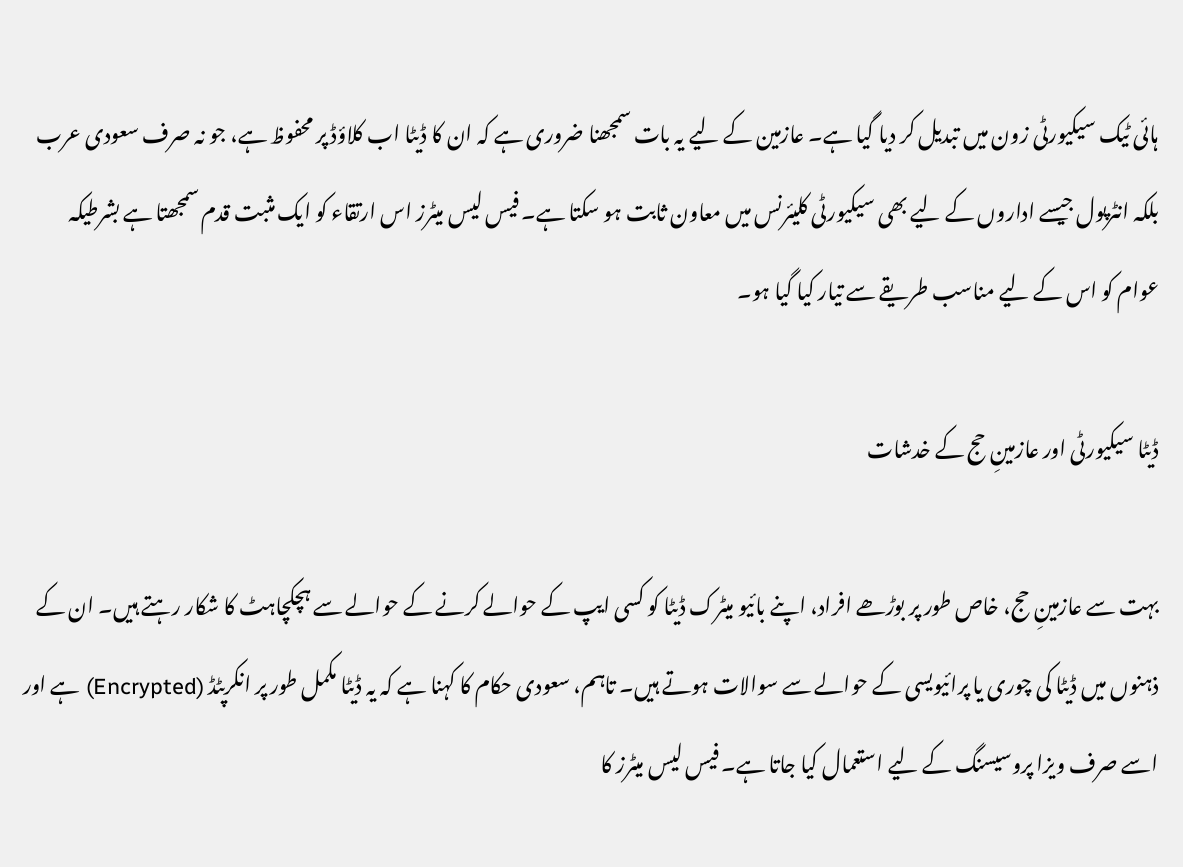ہائی ٹیک سیکیورٹی زون میں تبدیل کر دیا گیا ہے۔ عازمین کے لیے یہ بات سمجھنا ضروری ہے کہ ان کا ڈیٹا اب کلاؤڈ پر محفوظ ہے، جو نہ صرف سعودی عرب بلکہ انٹرپول جیسے اداروں کے لیے بھی سیکیورٹی کلیئرنس میں معاون ثابت ہو سکتا ہے۔ فیس لیس میٹرز اس ارتقاء کو ایک مثبت قدم سمجھتا ہے بشرطیکہ عوام کو اس کے لیے مناسب طریقے سے تیار کیا گیا ہو۔

ڈیٹا سیکیورٹی اور عازمینِ حج کے خدشات

بہت سے عازمینِ حج، خاص طور پر بوڑھے افراد، اپنے بائیو میٹرک ڈیٹا کو کسی ایپ کے حوالے کرنے کے حوالے سے ہچکچاہٹ کا شکار رہتے ہیں۔ ان کے ذہنوں میں ڈیٹا کی چوری یا پرائیویسی کے حوالے سے سوالات ہوتے ہیں۔ تاہم، سعودی حکام کا کہنا ہے کہ یہ ڈیٹا مکمل طور پر انکرپٹڈ (Encrypted) ہے اور اسے صرف ویزا پروسیسنگ کے لیے استعمال کیا جاتا ہے۔ فیس لیس میٹرز کا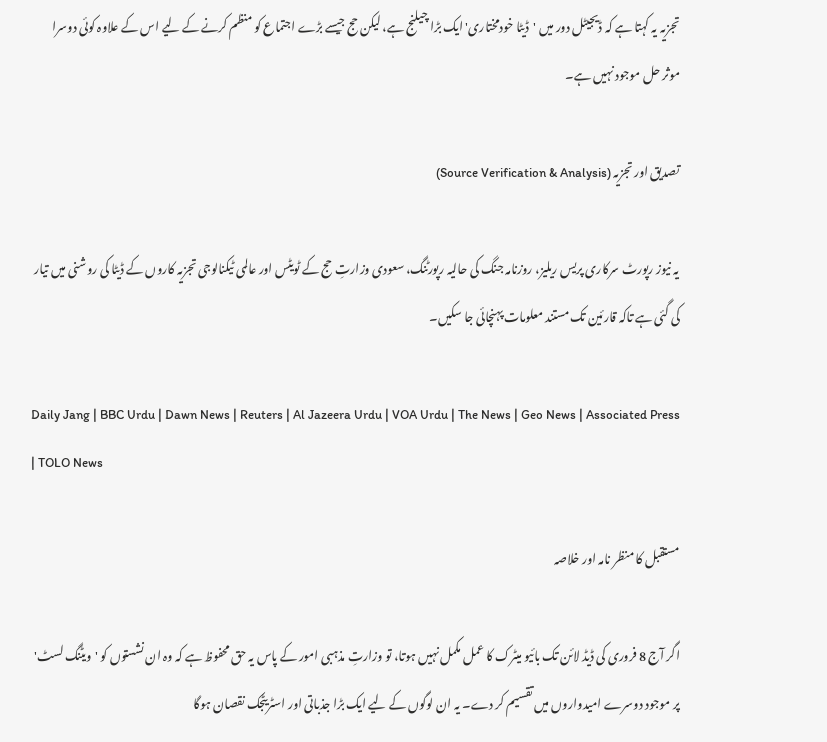تجزیہ یہ کہتا ہے کہ ڈیجیٹل دور میں 'ڈیٹا خودمختاری' ایک بڑا چیلنج ہے، لیکن حج جیسے بڑے اجتماع کو منظم کرنے کے لیے اس کے علاوہ کوئی دوسرا موثر حل موجود نہیں ہے۔

تصدیق اور تجزیہ (Source Verification & Analysis)

یہ نیوز رپورٹ سرکاری پریس ریلیز، روزنامہ جنگ کی حالیہ رپورٹنگ، سعودی وزارتِ حج کے ٹویٹس اور عالمی ٹیکنالوجی تجزیہ کاروں کے ڈیٹا کی روشنی میں تیار کی گئی ہے تاکہ قارئین تک مستند معلومات پہنچائی جا سکیں۔

Daily Jang | BBC Urdu | Dawn News | Reuters | Al Jazeera Urdu | VOA Urdu | The News | Geo News | Associated Press | TOLO News

مستقبل کا منظر نامہ اور خلاصہ

اگر آج 8 فروری کی ڈیڈ لائن تک بائیو میٹرک کا عمل مکمل نہیں ہوتا، تو وزارتِ مذہبی امور کے پاس یہ حق محفوظ ہے کہ وہ ان نشستوں کو 'ویٹنگ لسٹ' پر موجود دوسرے امیدواروں میں تقسیم کر دے۔ یہ ان لوگوں کے لیے ایک بڑا جذباتی اور اسٹریٹجک نقصان ہوگا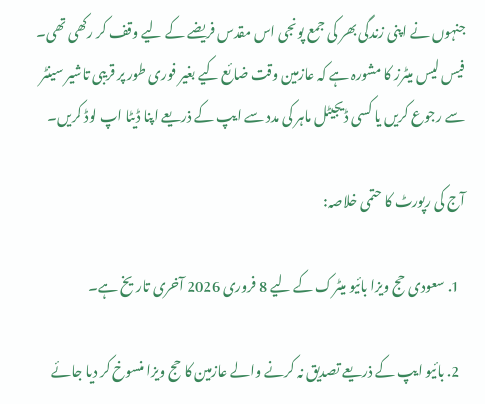جنہوں نے اپنی زندگی بھر کی جمع پونجی اس مقدس فریضے کے لیے وقف کر رکھی تھی۔ فیس لیس میٹرز کا مشورہ ہے کہ عازمین وقت ضائع کیے بغیر فوری طور پر قریبی تاشیر سینٹر سے رجوع کریں یا کسی ڈیجیٹل ماہر کی مدد سے ایپ کے ذریعے اپنا ڈیٹا اپ لوڈ کریں۔

آج کی رپورٹ کا حتمی خلاصہ:

  1. سعودی حج ویزا بائیو میٹرک کے لیے 8 فروری 2026 آخری تاریخ ہے۔

  2. بائیو ایپ کے ذریعے تصدیق نہ کرنے والے عازمین کا حج ویزا منسوخ کر دیا جائے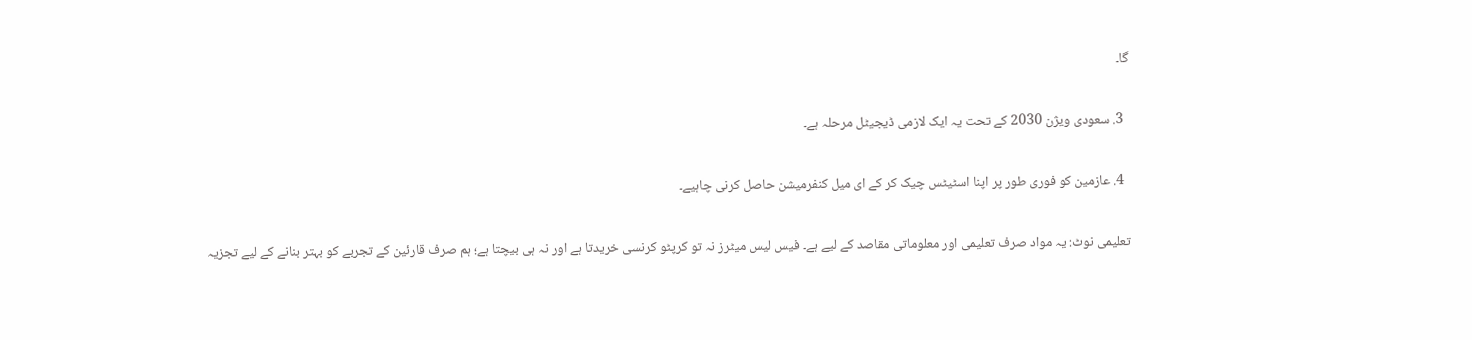گا۔

  3. سعودی ویژن 2030 کے تحت یہ ایک لازمی ڈیجیٹل مرحلہ ہے۔

  4. عازمین کو فوری طور پر اپنا اسٹیٹس چیک کر کے ای میل کنفرمیشن حاصل کرنی چاہیے۔

تعلیمی نوٹ: یہ مواد صرف تعلیمی اور معلوماتی مقاصد کے لیے ہے۔ فیس لیس میٹرز نہ تو کرپٹو کرنسی خریدتا ہے اور نہ ہی بیچتا ہے؛ ہم صرف قارئین کے تجربے کو بہتر بنانے کے لیے تجزیہ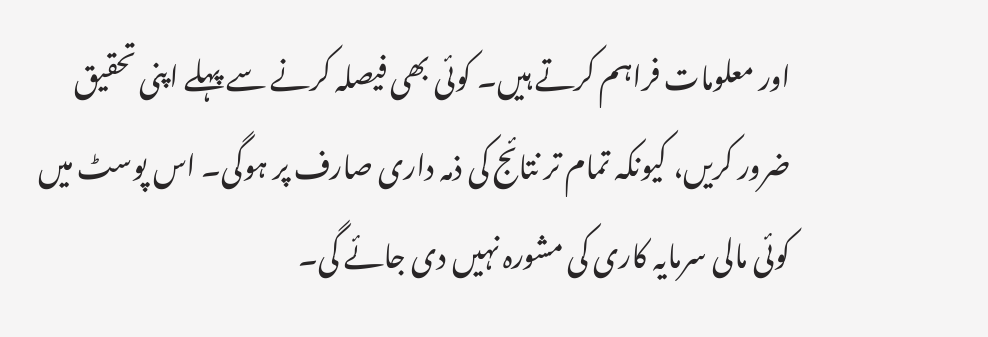اور معلومات فراہم کرتے ہیں۔ کوئی بھی فیصلہ کرنے سے پہلے اپنی تحقیق ضرور کریں، کیونکہ تمام تر نتائج کی ذمہ داری صارف پر ہوگی۔ اس پوسٹ میں کوئی مالی سرمایہ کاری کی مشورہ نہیں دی جائے گی۔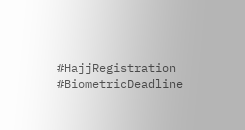#HajjRegistration #BiometricDeadline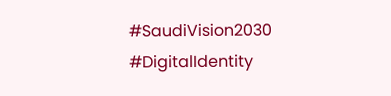#SaudiVision2030 #DigitalIdentity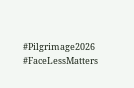#Pilgrimage2026 #FaceLessMatters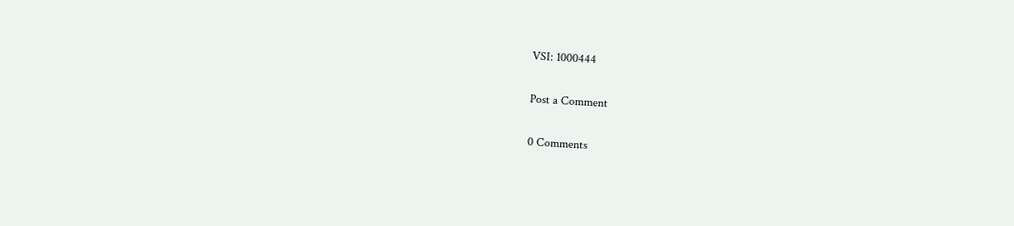VSI: 1000444

Post a Comment

0 Comments